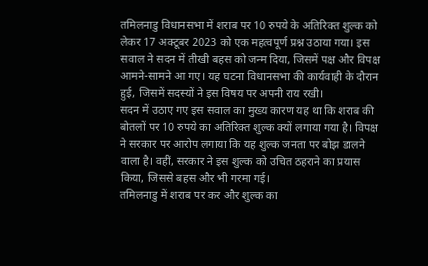तमिलनाडु विधानसभा में शराब पर 10 रुपये के अतिरिक्त शुल्क को लेकर 17 अक्टूबर 2023 को एक महत्वपूर्ण प्रश्न उठाया गया। इस सवाल ने सदन में तीखी बहस को जन्म दिया, जिसमें पक्ष और विपक्ष आमने-सामने आ गए। यह घटना विधानसभा की कार्यवाही के दौरान हुई, जिसमें सदस्यों ने इस विषय पर अपनी राय रखी।
सदन में उठाए गए इस सवाल का मुख्य कारण यह था कि शराब की बोतलों पर 10 रुपये का अतिरिक्त शुल्क क्यों लगाया गया है। विपक्ष ने सरकार पर आरोप लगाया कि यह शुल्क जनता पर बोझ डालने वाला है। वहीं, सरकार ने इस शुल्क को उचित ठहराने का प्रयास किया, जिससे बहस और भी गरमा गई।
तमिलनाडु में शराब पर कर और शुल्क का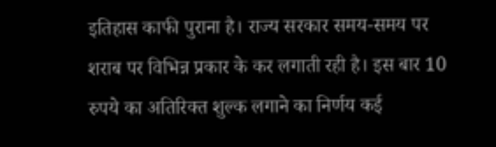इतिहास काफी पुराना है। राज्य सरकार समय-समय पर शराब पर विभिन्न प्रकार के कर लगाती रही है। इस बार 10 रुपये का अतिरिक्त शुल्क लगाने का निर्णय कई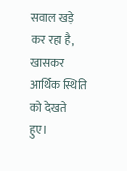सवाल खड़े कर रहा है, खासकर आर्थिक स्थिति को देखते हुए।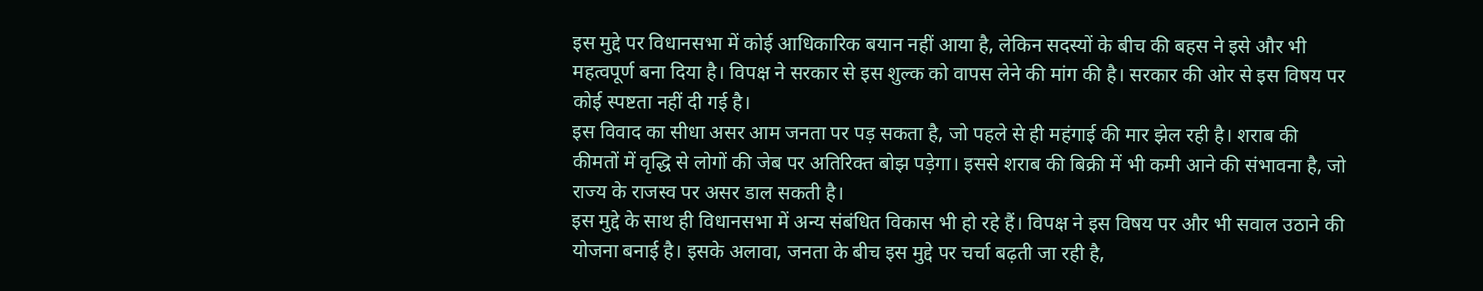इस मुद्दे पर विधानसभा में कोई आधिकारिक बयान नहीं आया है, लेकिन सदस्यों के बीच की बहस ने इसे और भी महत्वपूर्ण बना दिया है। विपक्ष ने सरकार से इस शुल्क को वापस लेने की मांग की है। सरकार की ओर से इस विषय पर कोई स्पष्टता नहीं दी गई है।
इस विवाद का सीधा असर आम जनता पर पड़ सकता है, जो पहले से ही महंगाई की मार झेल रही है। शराब की कीमतों में वृद्धि से लोगों की जेब पर अतिरिक्त बोझ पड़ेगा। इससे शराब की बिक्री में भी कमी आने की संभावना है, जो राज्य के राजस्व पर असर डाल सकती है।
इस मुद्दे के साथ ही विधानसभा में अन्य संबंधित विकास भी हो रहे हैं। विपक्ष ने इस विषय पर और भी सवाल उठाने की योजना बनाई है। इसके अलावा, जनता के बीच इस मुद्दे पर चर्चा बढ़ती जा रही है,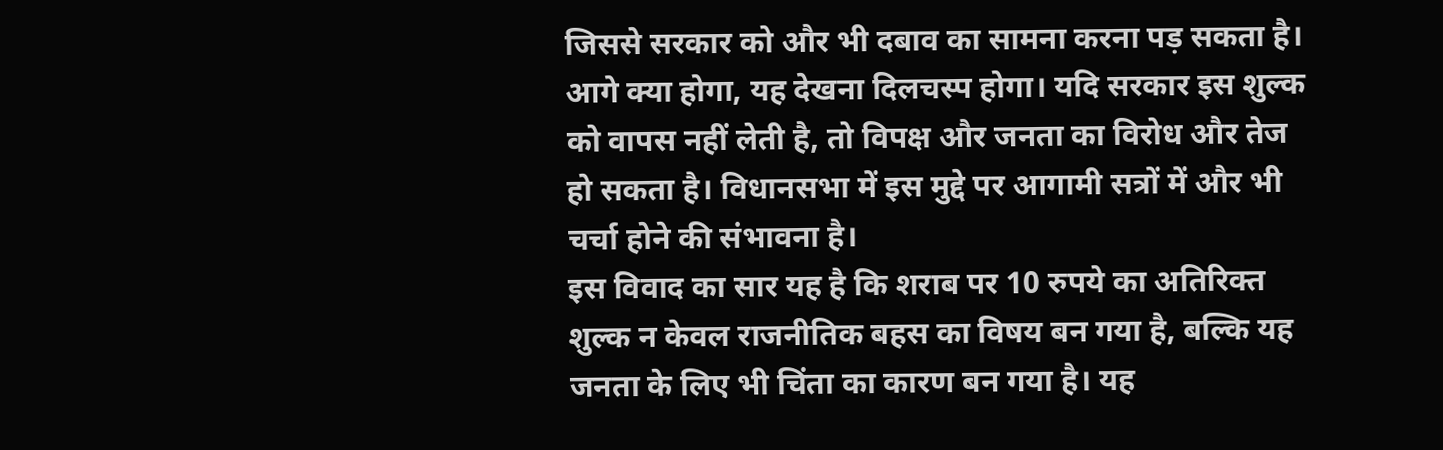जिससे सरकार को और भी दबाव का सामना करना पड़ सकता है।
आगे क्या होगा, यह देखना दिलचस्प होगा। यदि सरकार इस शुल्क को वापस नहीं लेती है, तो विपक्ष और जनता का विरोध और तेज हो सकता है। विधानसभा में इस मुद्दे पर आगामी सत्रों में और भी चर्चा होने की संभावना है।
इस विवाद का सार यह है कि शराब पर 10 रुपये का अतिरिक्त शुल्क न केवल राजनीतिक बहस का विषय बन गया है, बल्कि यह जनता के लिए भी चिंता का कारण बन गया है। यह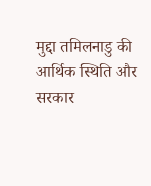मुद्दा तमिलनाडु की आर्थिक स्थिति और सरकार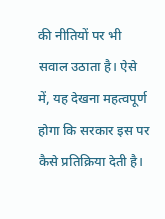की नीतियों पर भी सवाल उठाता है। ऐसे में, यह देखना महत्वपूर्ण होगा कि सरकार इस पर कैसे प्रतिक्रिया देती है।